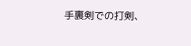手裏剣での打剣、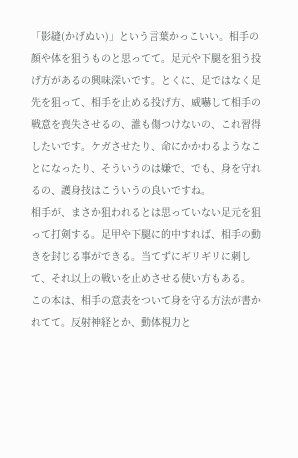「影縫(かげぬい)」という言葉かっこいい。相手の顔や体を狙うものと思ってて。足元や下腿を狙う投げ方があるの興味深いです。とくに、足ではなく足先を狙って、相手を止める投げ方、威嚇して相手の戦意を喪失させるの、誰も傷つけないの、これ習得したいです。ケガさせたり、命にかかわるようなことになったり、そういうのは嫌で、でも、身を守れるの、護身技はこういうの良いですね。
相手が、まさか狙われるとは思っていない足元を狙って打剣する。足甲や下腿に的中すれば、相手の動きを封じる事ができる。当てずにギリギリに刺して、それ以上の戦いを止めさせる使い方もある。
この本は、相手の意表をついて身を守る方法が書かれてて。反射神経とか、動体視力と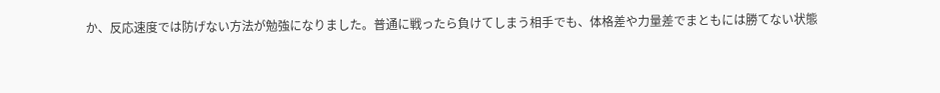か、反応速度では防げない方法が勉強になりました。普通に戦ったら負けてしまう相手でも、体格差や力量差でまともには勝てない状態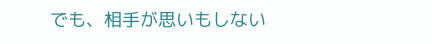でも、相手が思いもしない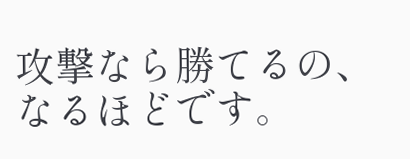攻撃なら勝てるの、なるほどです。